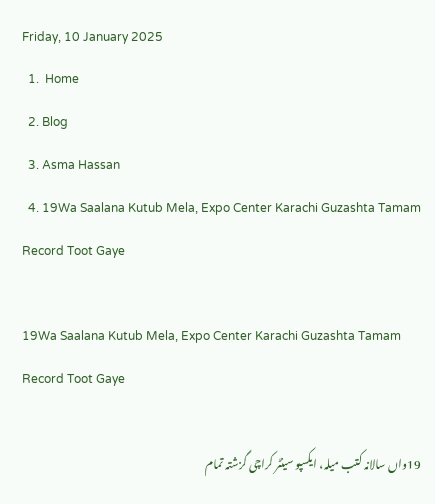Friday, 10 January 2025
  1.  Home
  2. Blog
  3. Asma Hassan
  4. 19Wa Saalana Kutub Mela, Expo Center Karachi Guzashta Tamam Record Toot Gaye

19Wa Saalana Kutub Mela, Expo Center Karachi Guzashta Tamam Record Toot Gaye

19واں سالانہ کتب میلہ، ایکسپو سینٹر کراچی گزشتہ تمام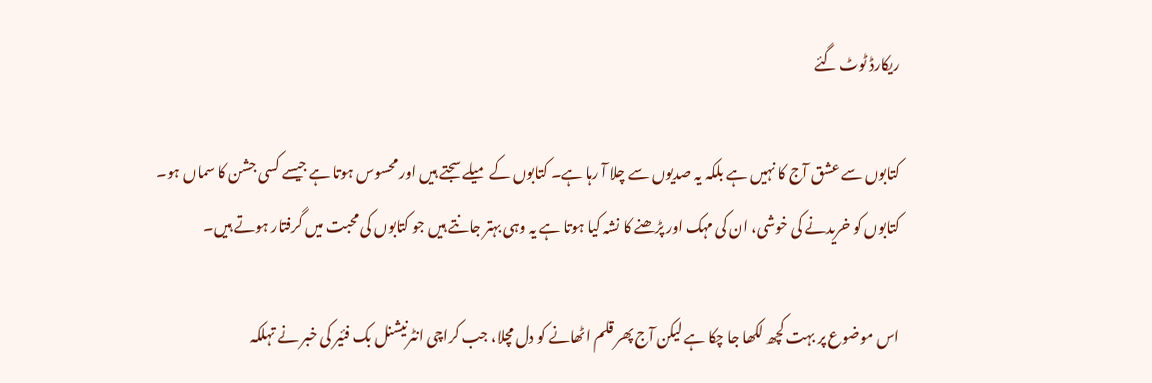ریکارڈ ٹوٹ گئے

کتابوں سے عشق آج کا نہیں ہے بلکہ یہ صدیوں سے چلا آ رہا ہے۔ کتابوں کے میلے سجتے ہیں اور محسوس ہوتا ہے جیسے کسی جشن کا سماں ہو۔ کتابوں کو خریدنے کی خوشی، ان کی مہک اور پڑھنے کا نشہ کیا ہوتا ہے یہ وہی بہتر جانتے ہیں جو کتابوں کی محبت میں گرفتار ہوتے ہیں۔

اس موضوع پر بہت کچھ لکھا جا چکا ہے لیکن آج پھر قلم اٹھانے کو دل مچلا، جب کراچی انٹرنیشنل بک فئیر کی خبر نے تہلکہ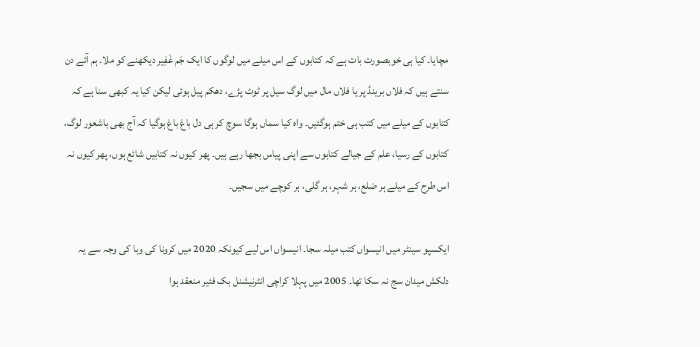مچایا۔ کیا ہی خوبصورت بات ہے کہ کتابوں کے اس میلے میں لوگوں کا ایک جَم غَفِیر دیکھنے کو ملا۔ ہم آئے دن سنتے ہیں کہ فلاں برینڈ پر یا فلاں مال میں لوگ سیل پر ٹوٹ پڑے، دھکم پیل ہوئی لیکن کیا یہ کبھی سنا ہے کہ کتابوں کے میلے میں کتب ہی ختم ہوگئیں۔ واہ کیا سماں ہوگا سوچ کر ہی دل باغ باغ ہوگیا کہ آج بھی باشعور لوگ، کتابوں کے رسیا، علم کے جیالے کتابوں سے اپنی پیاس بجھا رہے ہیں۔ پھر کیوں نہ کتابیں شائع ہوں، پھر کیوں نہ اس طرح کے میلے ہر ضلع، ہر شہر، ہر گلی، ہر کوچے میں سجیں۔

ایکسپو سینٹر میں انیسواں کتب میلہ سجا۔ انیسواں اس لیے کیونکہ 2020 میں کرونا کی وبا کی وجہ سے یہ دلکش میدان سج نہ سکا تھا۔ 2005 میں پہلا کراچی انٹرنیشنل بک فئیر منعقد ہوا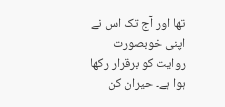تھا اور آج تک اس نے اپنی خوبصورت روایت کو برقرار رکھا ہوا ہے۔ حیران کن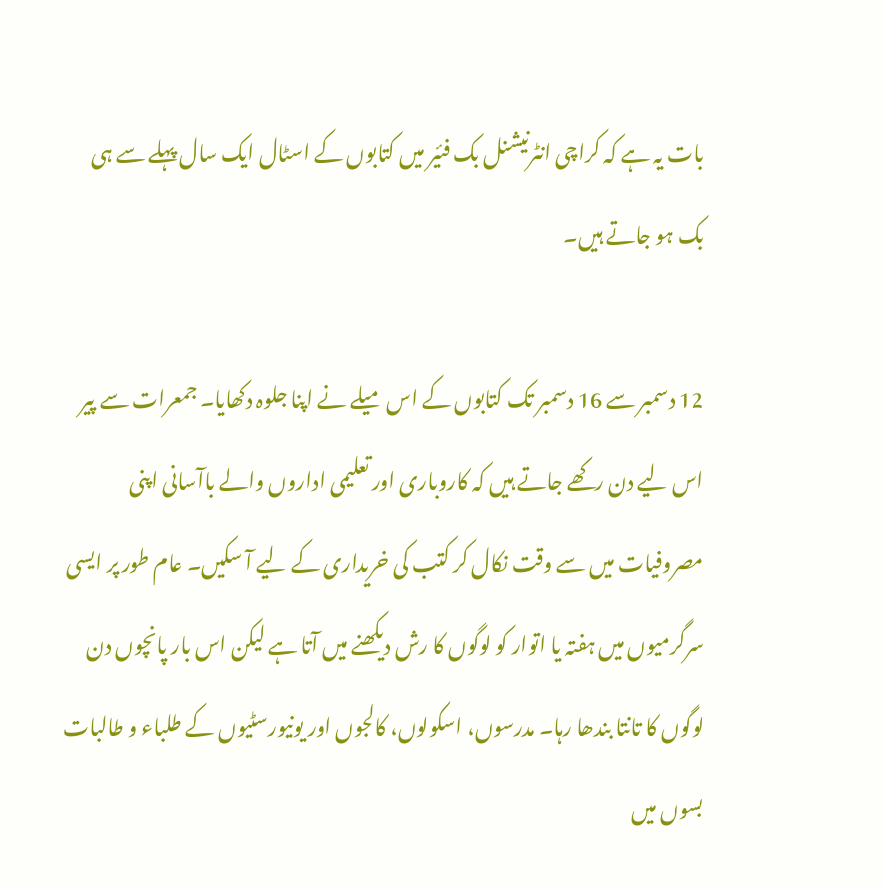بات یہ ہے کہ کراچی انٹرنیشنل بک فئیر میں کتابوں کے اسٹال ایک سال پہلے سے ہی بک ہو جاتے ہیں۔

12 دسمبر سے 16 دسمبر تک کتابوں کے اس میلے نے اپنا جلوہ دکھایا۔ جمعرات سے پیر اس لیے دن رکھے جاتے ہیں کہ کاروباری اور تعلیمی اداروں والے باآسانی اپنی مصروفیات میں سے وقت نکال کر کتب کی خریداری کے لیے آ سکیں۔ عام طور پر ایسی سرگرمیوں میں ہفتہ یا اتوار کو لوگوں کا رش دیکھنے میں آتا ہے لیکن اس بار پانچوں دن لوگوں کا تانتا بندھا رہا۔ مدرسوں، اسکولوں، کالجوں اور یونیورسٹیوں کے طلباء و طالبات بسوں میں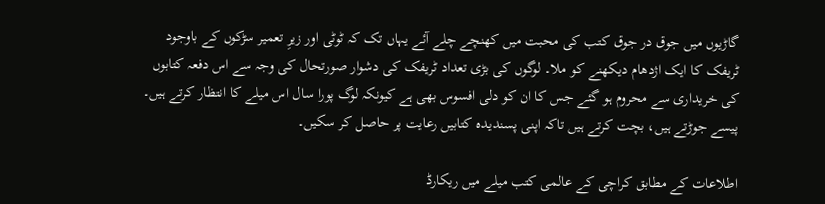گاڑیوں میں جوق در جوق کتب کی محبت میں کھنچے چلے آئے یہاں تک کہ ٹوٹی اور زیرِ تعمیر سڑکوں کے باوجود ٹریفک کا ایک اژدھام دیکھنے کو ملا۔ لوگوں کی بڑی تعداد ٹریفک کی دشوار صورتحال کی وجہ سے اس دفعہ کتابوں کی خریداری سے محروم ہو گئے جس کا ان کو دلی افسوس بھی ہے کیونکہ لوگ پورا سال اس میلے کا انتظار کرتے ہیں۔ پیسے جوڑتے ہیں، بچت کرتے ہیں تاکہ اپنی پسندیدہ کتابیں رعایت پر حاصل کر سکیں۔

اطلاعات کے مطابق کراچی کے عالمی کتب میلے میں ریکارڈ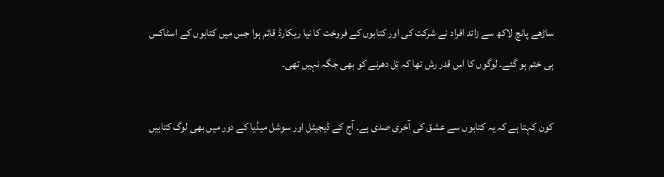ساڑھے پانچ لاکھ سے زائد افراد نے شرکت کی اور کتابوں کے فروخت کا نیا ریکارڈ قائم ہوا جس میں کتابوں کے اسٹاکس ہی ختم ہو گئے۔ لوگوں کا اس قدر رش تھا کہ تِل دھرنے کو بھی جگہ نہیں تھی۔

کون کہتا ہے کہ یہ کتابوں سے عشق کی آخری صدی ہے۔ آج کے ڈیجیٹل اور سوشل میڈیا کے دور میں بھی لوگ کتابیں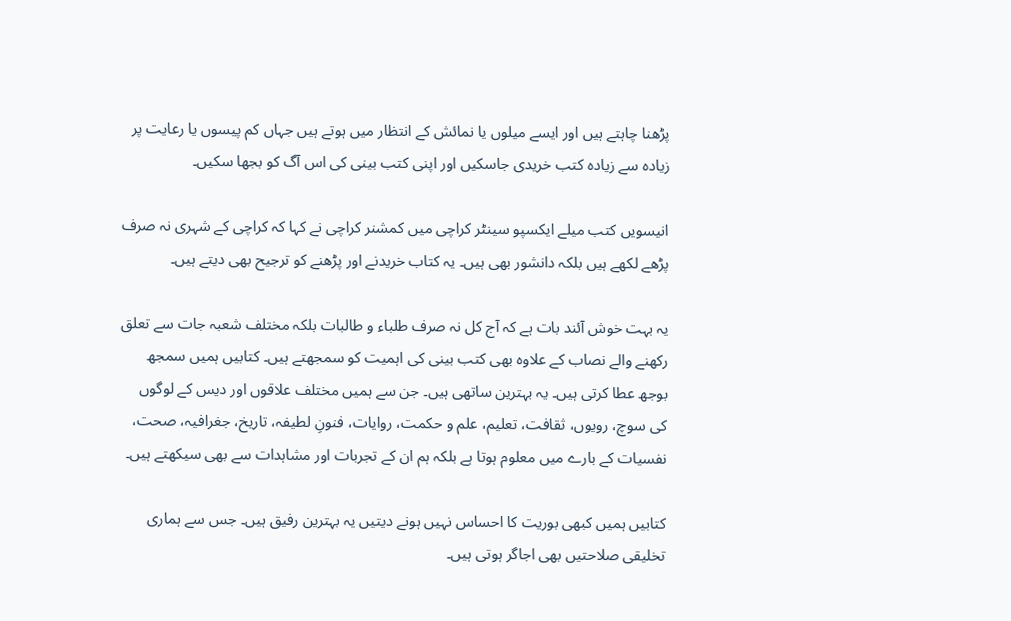پڑھنا چاہتے ہیں اور ایسے میلوں یا نمائش کے انتظار میں ہوتے ہیں جہاں کم پیسوں یا رعایت پر زیادہ سے زیادہ کتب خریدی جاسکیں اور اپنی کتب بینی کی اس آگ کو بجھا سکیں۔

انیسویں کتب میلے ایکسپو سینٹر کراچی میں کمشنر کراچی نے کہا کہ کراچی کے شہری نہ صرف پڑھے لکھے ہیں بلکہ دانشور بھی ہیں۔ یہ کتاب خریدنے اور پڑھنے کو ترجیح بھی دیتے ہیں۔

یہ بہت خوش آئند بات ہے کہ آج کل نہ صرف طلباء و طالبات بلکہ مختلف شعبہ جات سے تعلق رکھنے والے نصاب کے علاوہ بھی کتب بینی کی اہمیت کو سمجھتے ہیں۔ کتابیں ہمیں سمجھ بوجھ عطا کرتی ہیں۔ یہ بہترین ساتھی ہیں۔ جن سے ہمیں مختلف علاقوں اور دیس کے لوگوں کی سوچ، رویوں، ثقافت، تعلیم، علم و حکمت، روایات، فنونِ لطیفہ، تاریخ، جغرافیہ، صحت، نفسیات کے بارے میں معلوم ہوتا ہے بلکہ ہم ان کے تجربات اور مشاہدات سے بھی سیکھتے ہیں۔

کتابیں ہمیں کبھی بوریت کا احساس نہیں ہونے دیتیں یہ بہترین رفیق ہیں۔ جس سے ہماری تخلیقی صلاحتیں بھی اجاگر ہوتی ہیں۔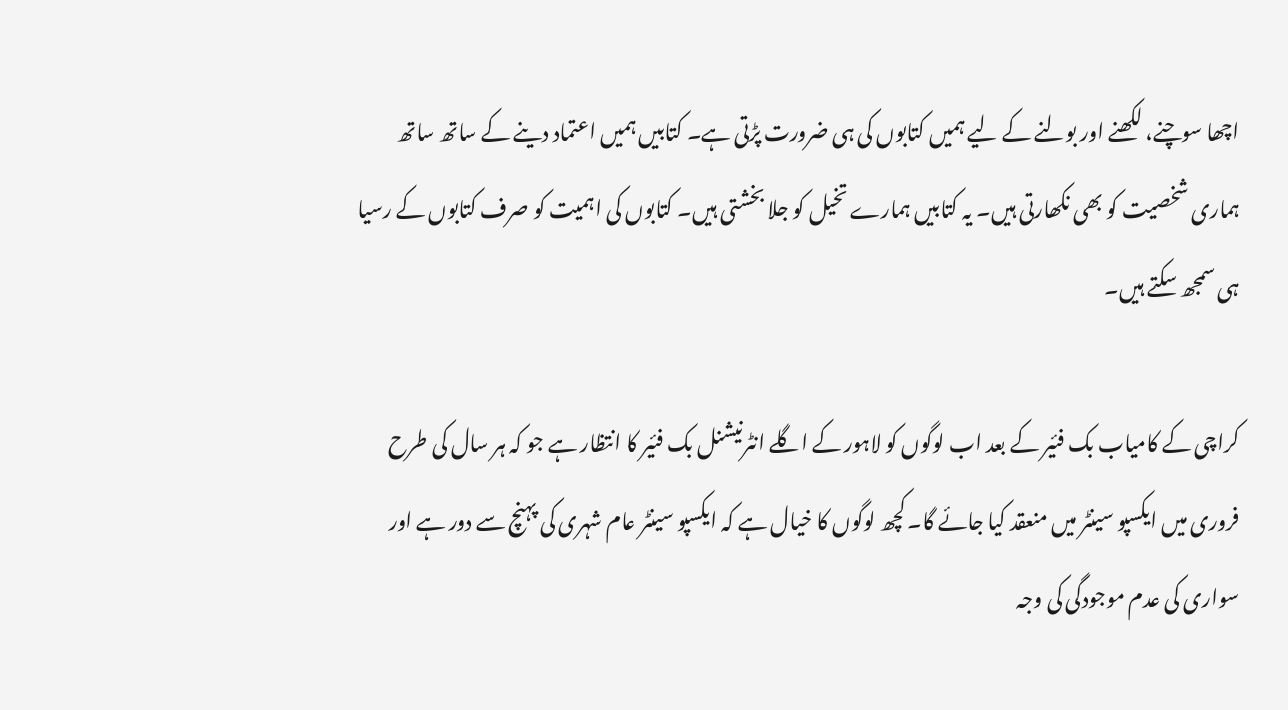اچھا سوچنے، لکھنے اور بولنے کے لیے ہمیں کتابوں کی ہی ضرورت پڑتی ہے۔ کتابیں ہمیں اعتماد دینے کے ساتھ ساتھ ہماری شخصیت کو بھی نکھارتی ہیں۔ یہ کتابیں ہمارے تخیل کو جلا بخشتی ہیں۔ کتابوں کی اہمیت کو صرف کتابوں کے رسیا ہی سمجھ سکتے ہیں۔

کراچی کے کامیاب بک فئیر کے بعد اب لوگوں کو لاہور کے اگلے انٹرنیشنل بک فئیر کا انتظار ہے جو کہ ہر سال کی طرح فروری میں ایکسپو سینٹر میں منعقد کیا جائے گا۔ کچھ لوگوں کا خیال ہے کہ ایکسپو سینٹر عام شہری کی پہنچ سے دور ہے اور سواری کی عدم موجودگی کی وجہ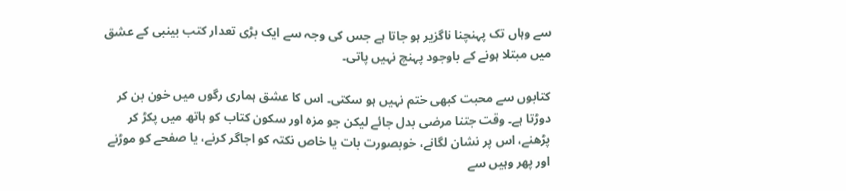سے وہاں تک پہنچنا ناگزیر ہو جاتا ہے جس کی وجہ سے ایک بڑی تعدار کتب بینبی کے عشق میں مبتلا ہونے کے باوجود پہنچ نہیں پاتی۔

کتابوں سے محبت کبھی ختم نہیں ہو سکتی۔ اس کا عشق ہماری رگوں میں خون بن کر دوڑتا ہے۔ وقت جتنا مرضی بدل جائے لیکن جو مزہ اور سکون کتاب کو ہاتھ میں پکڑ کر پڑھنے، اس پر نشان لگانے، خوبصورت بات یا خاص نکتہ کو اجاگر کرنے، یا صفحے کو موڑنے اور پھر وہیں سے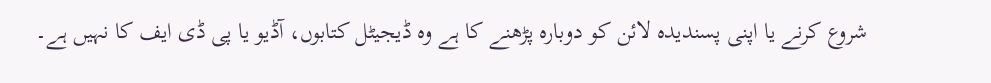شروع کرنے یا اپنی پسندیدہ لائن کو دوبارہ پڑھنے کا ہے وہ ڈیجیٹل کتابوں، آڈیو یا پی ڈی ایف کا نہیں ہے۔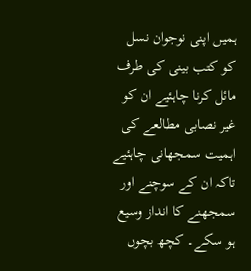ہمیں اپنی نوجوان نسل کو کتب بینی کی طرف مائل کرنا چاہئیے ان کو غیر نصابی مطالعے کی اہمیت سمجھانی چاہئیے تاکہ ان کے سوچنے اور سمجھنے کا انداز وسیع ہو سکے۔ کچھ بچوں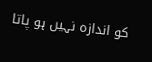کو اندازہ نہیں ہو پاتا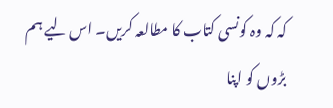کہ کہ وہ کونسی کتاب کا مطالعہ کریں۔ اس لیے ہم بڑوں کو اپنا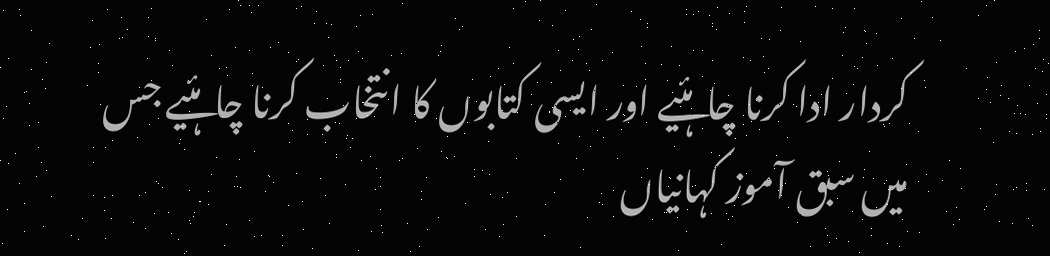کردار ادا کرنا چاہئیے اور ایسی کتابوں کا انتخاب کرنا چاہئیے جس میں سبق آموز کہانیاں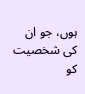ہوں، جو ان کی شخصیت کو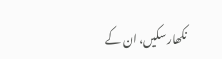نکھار سکیں، ان کے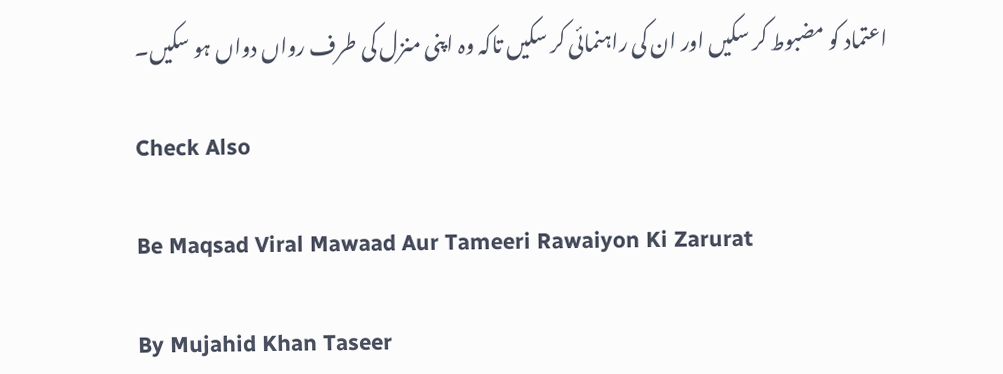اعتماد کو مضبوط کر سکیں اور ان کی راہنمائی کر سکیں تاکہ وہ اپنی منزل کی طرف رواں دواں ہو سکیں۔

Check Also

Be Maqsad Viral Mawaad Aur Tameeri Rawaiyon Ki Zarurat

By Mujahid Khan Taseer